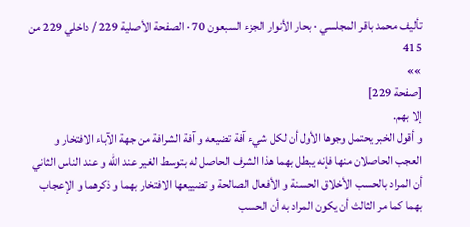تأليف محمد باقر المجلسي · بحار الأنوار الجزء السبعون 70 · الصفحة الأصلية 229 / داخلي 229 من 415
»»
[صفحة 229]
إلا بهم.
و أقول الخبر يحتمل وجوها الأول أن لكل شيء آفة تضيعه و آفة الشرافة من جهة الآباء الافتخار و العجب الحاصلان منها فإنه يبطل بهما هذا الشرف الحاصل له بتوسط الغير عند الله و عند الناس الثاني أن المراد بالحسب الأخلاق الحسنة و الأفعال الصالحة و تضييعها الافتخار بهما و ذكرهما و الإعجاب بهما كما مر الثالث أن يكون المراد به أن الحسب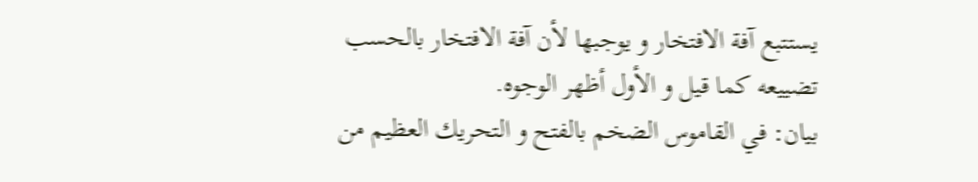يستتبع آفة الافتخار و يوجبها لأن آفة الافتخار بالحسب تضييعه كما قيل و الأول أظهر الوجوه.
بيان: في القاموس الضخم بالفتح و التحريك العظيم من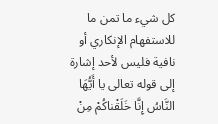كل شيء ما تمن ما للاستفهام الإنكاري أو نافية فليس لأحد إشارة إلى قوله تعالى يا أَيُّهَا النَّاسُ إِنَّا خَلَقْناكُمْ مِنْ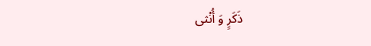ذَكَرٍ وَ أُنْثى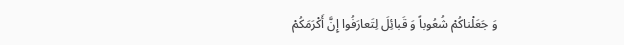وَ جَعَلْناكُمْ شُعُوباً وَ قَبائِلَ لِتَعارَفُوا إِنَّ أَكْرَمَكُمْ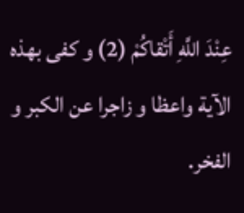عِنْدَ اللَّهِ أَتْقاكُمْ (2) و كفى بهذه الآية واعظا و زاجرا عن الكبر و الفخر.